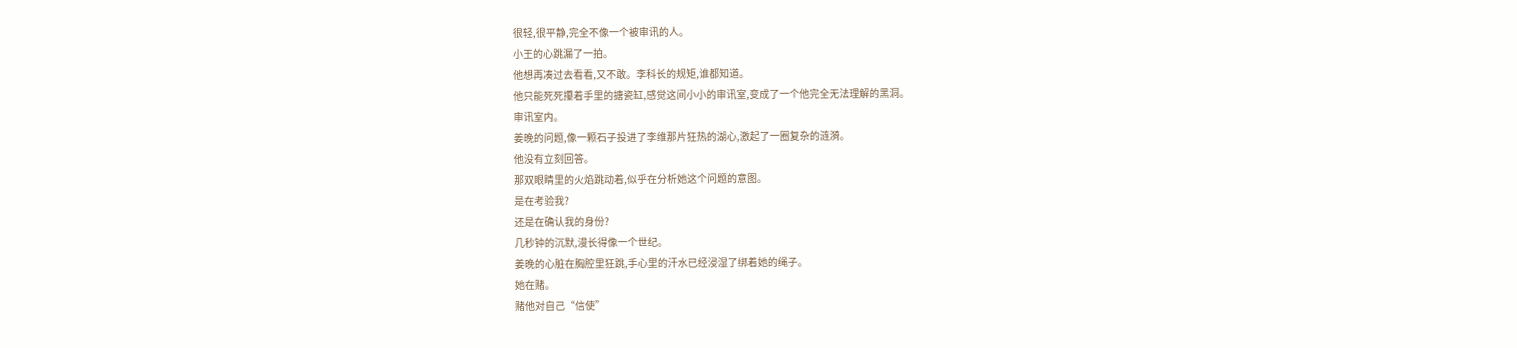很轻,很平静,完全不像一个被审讯的人。
小王的心跳漏了一拍。
他想再凑过去看看,又不敢。李科长的规矩,谁都知道。
他只能死死攥着手里的搪瓷缸,感觉这间小小的审讯室,变成了一个他完全无法理解的黑洞。
审讯室内。
姜晚的问题,像一颗石子投进了李维那片狂热的湖心,激起了一圈复杂的涟漪。
他没有立刻回答。
那双眼睛里的火焰跳动着,似乎在分析她这个问题的意图。
是在考验我?
还是在确认我的身份?
几秒钟的沉默,漫长得像一个世纪。
姜晚的心脏在胸腔里狂跳,手心里的汗水已经浸湿了绑着她的绳子。
她在赌。
赌他对自己“信使”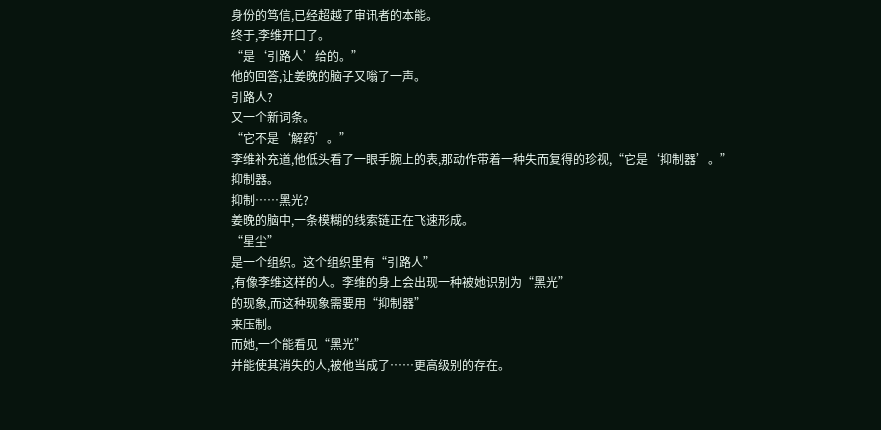身份的笃信,已经超越了审讯者的本能。
终于,李维开口了。
“是‘引路人’给的。”
他的回答,让姜晚的脑子又嗡了一声。
引路人?
又一个新词条。
“它不是‘解药’。”
李维补充道,他低头看了一眼手腕上的表,那动作带着一种失而复得的珍视,“它是‘抑制器’。”
抑制器。
抑制……黑光?
姜晚的脑中,一条模糊的线索链正在飞速形成。
“星尘”
是一个组织。这个组织里有“引路人”
,有像李维这样的人。李维的身上会出现一种被她识别为“黑光”
的现象,而这种现象需要用“抑制器”
来压制。
而她,一个能看见“黑光”
并能使其消失的人,被他当成了……更高级别的存在。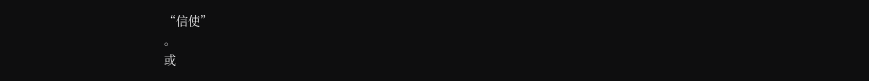“信使”
。
或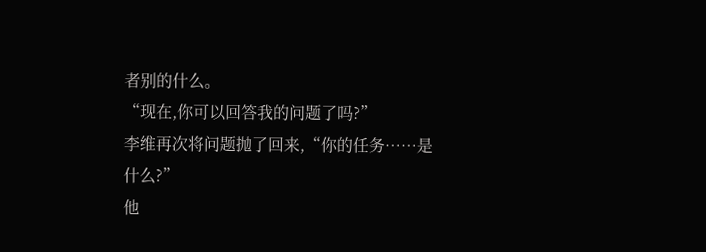者别的什么。
“现在,你可以回答我的问题了吗?”
李维再次将问题抛了回来,“你的任务……是什么?”
他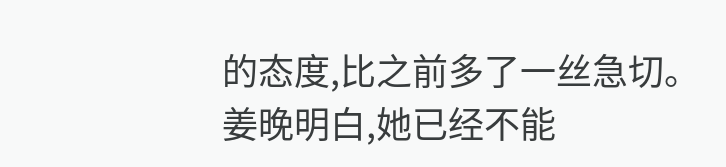的态度,比之前多了一丝急切。
姜晚明白,她已经不能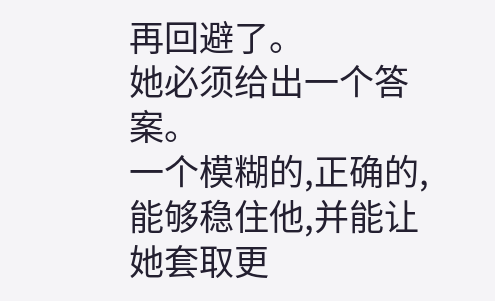再回避了。
她必须给出一个答案。
一个模糊的,正确的,能够稳住他,并能让她套取更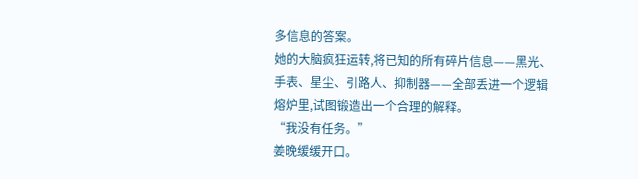多信息的答案。
她的大脑疯狂运转,将已知的所有碎片信息——黑光、手表、星尘、引路人、抑制器——全部丢进一个逻辑熔炉里,试图锻造出一个合理的解释。
“我没有任务。”
姜晚缓缓开口。